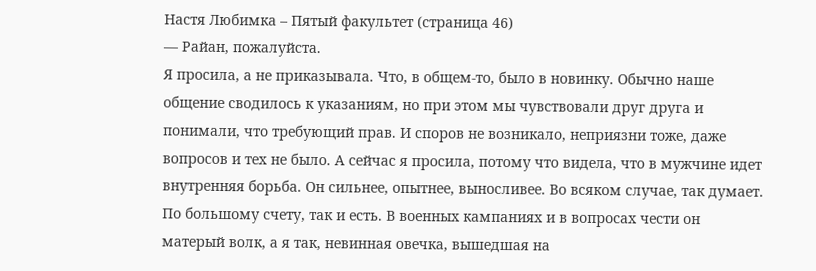Настя Любимка – Пятый факультет (страница 46)
— Райан, пожалуйста.
Я просила, а не приказывала. Что, в общем-то, было в новинку. Обычно наше общение сводилось к указаниям, но при этом мы чувствовали друг друга и понимали, что требующий прав. И споров не возникало, неприязни тоже, даже вопросов и тех не было. А сейчас я просила, потому что видела, что в мужчине идет внутренняя борьба. Он сильнее, опытнее, выносливее. Во всяком случае, так думает. По большому счету, так и есть. В военных кампаниях и в вопросах чести он матерый волк, а я так, невинная овечка, вышедшая на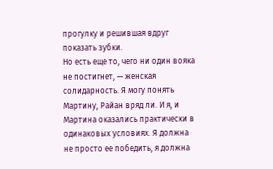прогулку и решившая вдруг показать зубки.
Но есть еще то, чего ни один вояка не постигнет, — женская солидарность. Я могу понять Мартину, Райан вряд ли. И я, и Мартина оказались практически в одинаковых условиях. Я должна не просто ее победить, я должна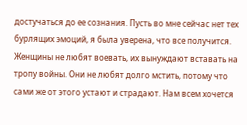достучаться до ее сознания. Пусть во мне сейчас нет тех бурлящих эмоций, я была уверена, что все получится. Женщины не любят воевать, их вынуждают вставать на тропу войны. Они не любят долго мстить, потому что сами же от этого устают и страдают. Нам всем хочется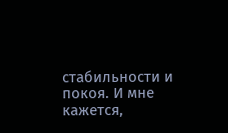стабильности и покоя. И мне кажется,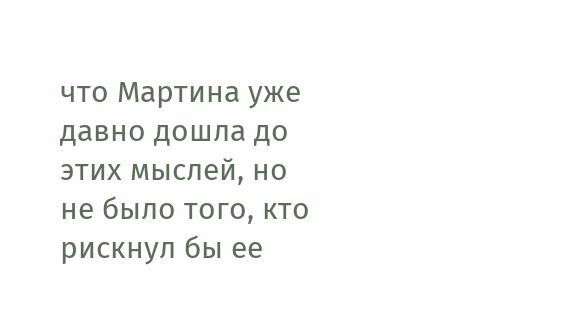что Мартина уже давно дошла до этих мыслей, но не было того, кто рискнул бы ее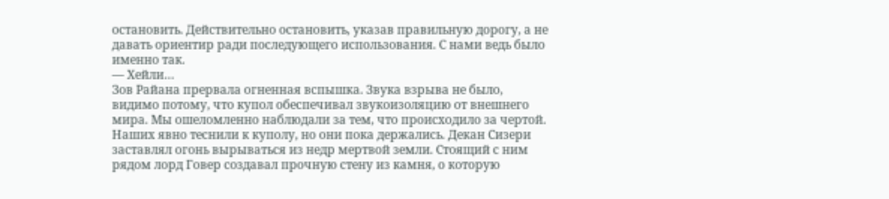остановить. Действительно остановить, указав правильную дорогу, а не давать ориентир ради последующего использования. С нами ведь было именно так.
— Хейли…
Зов Райана прервала огненная вспышка. Звука взрыва не было, видимо потому, что купол обеспечивал звукоизоляцию от внешнего мира. Мы ошеломленно наблюдали за тем, что происходило за чертой. Наших явно теснили к куполу, но они пока держались. Декан Сизери заставлял огонь вырываться из недр мертвой земли. Стоящий с ним рядом лорд Говер создавал прочную стену из камня, о которую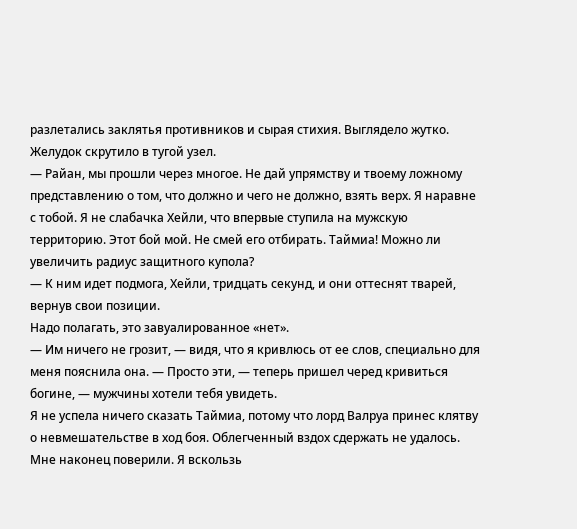разлетались заклятья противников и сырая стихия. Выглядело жутко. Желудок скрутило в тугой узел.
— Райан, мы прошли через многое. Не дай упрямству и твоему ложному представлению о том, что должно и чего не должно, взять верх. Я наравне с тобой. Я не слабачка Хейли, что впервые ступила на мужскую территорию. Этот бой мой. Не смей его отбирать. Таймиа! Можно ли увеличить радиус защитного купола?
— К ним идет подмога, Хейли, тридцать секунд, и они оттеснят тварей, вернув свои позиции.
Надо полагать, это завуалированное «нет».
— Им ничего не грозит, — видя, что я кривлюсь от ее слов, специально для меня пояснила она. — Просто эти, — теперь пришел черед кривиться богине, — мужчины хотели тебя увидеть.
Я не успела ничего сказать Таймиа, потому что лорд Валруа принес клятву о невмешательстве в ход боя. Облегченный вздох сдержать не удалось. Мне наконец поверили. Я вскользь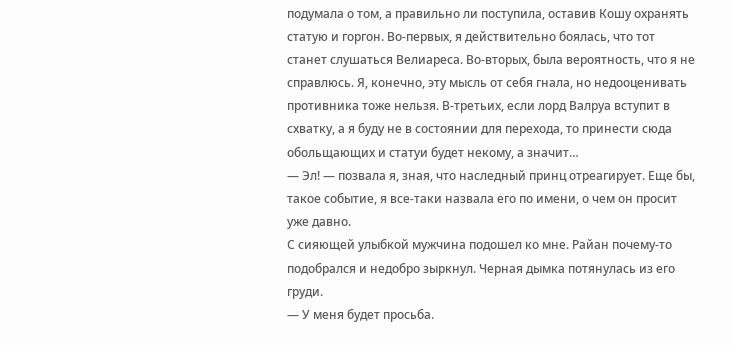подумала о том, а правильно ли поступила, оставив Кошу охранять статую и горгон. Во-первых, я действительно боялась, что тот станет слушаться Велиареса. Во-вторых, была вероятность, что я не справлюсь. Я, конечно, эту мысль от себя гнала, но недооценивать противника тоже нельзя. В-третьих, если лорд Валруа вступит в схватку, а я буду не в состоянии для перехода, то принести сюда обольщающих и статуи будет некому, а значит…
— Эл! — позвала я, зная, что наследный принц отреагирует. Еще бы, такое событие, я все-таки назвала его по имени, о чем он просит уже давно.
С сияющей улыбкой мужчина подошел ко мне. Райан почему-то подобрался и недобро зыркнул. Черная дымка потянулась из его груди.
— У меня будет просьба.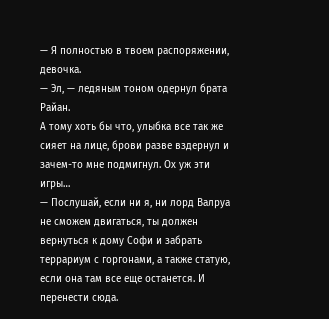— Я полностью в твоем распоряжении, девочка.
— Эл, — ледяным тоном одернул брата Райан.
А тому хоть бы что, улыбка все так же сияет на лице, брови разве вздернул и зачем-то мне подмигнул. Ох уж эти игры…
— Послушай, если ни я, ни лорд Валруа не сможем двигаться, ты должен вернуться к дому Софи и забрать террариум с горгонами, а также статую, если она там все еще останется. И перенести сюда.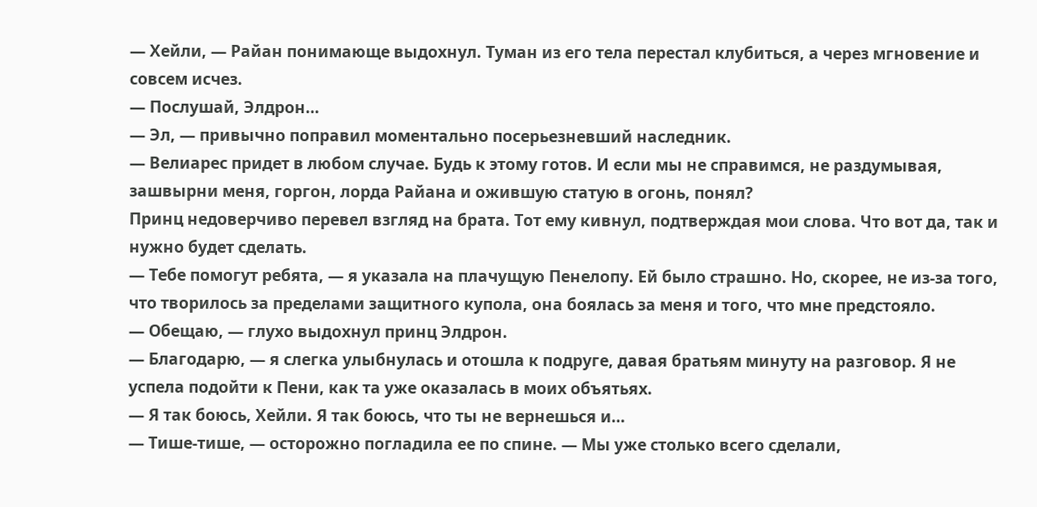— Хейли, — Райан понимающе выдохнул. Туман из его тела перестал клубиться, а через мгновение и совсем исчез.
— Послушай, Элдрон…
— Эл, — привычно поправил моментально посерьезневший наследник.
— Велиарес придет в любом случае. Будь к этому готов. И если мы не справимся, не раздумывая, зашвырни меня, горгон, лорда Райана и ожившую статую в огонь, понял?
Принц недоверчиво перевел взгляд на брата. Тот ему кивнул, подтверждая мои слова. Что вот да, так и нужно будет сделать.
— Тебе помогут ребята, — я указала на плачущую Пенелопу. Ей было страшно. Но, скорее, не из-за того, что творилось за пределами защитного купола, она боялась за меня и того, что мне предстояло.
— Обещаю, — глухо выдохнул принц Элдрон.
— Благодарю, — я слегка улыбнулась и отошла к подруге, давая братьям минуту на разговор. Я не успела подойти к Пени, как та уже оказалась в моих объятьях.
— Я так боюсь, Хейли. Я так боюсь, что ты не вернешься и…
— Тише-тише, — осторожно погладила ее по спине. — Мы уже столько всего сделали,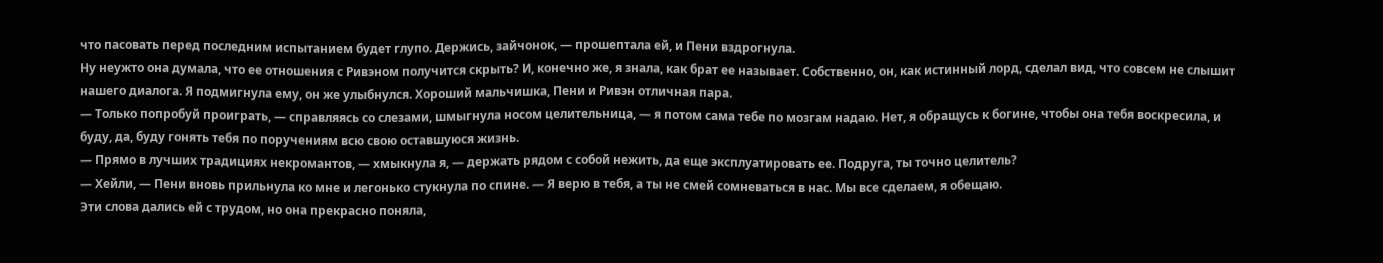что пасовать перед последним испытанием будет глупо. Держись, зайчонок, — прошептала ей, и Пени вздрогнула.
Ну неужто она думала, что ее отношения с Ривэном получится скрыть? И, конечно же, я знала, как брат ее называет. Собственно, он, как истинный лорд, сделал вид, что совсем не слышит нашего диалога. Я подмигнула ему, он же улыбнулся. Хороший мальчишка, Пени и Ривэн отличная пара.
— Только попробуй проиграть, — справляясь со слезами, шмыгнула носом целительница, — я потом сама тебе по мозгам надаю. Нет, я обращусь к богине, чтобы она тебя воскресила, и буду, да, буду гонять тебя по поручениям всю свою оставшуюся жизнь.
— Прямо в лучших традициях некромантов, — хмыкнула я, — держать рядом с собой нежить, да еще эксплуатировать ее. Подруга, ты точно целитель?
— Хейли, — Пени вновь прильнула ко мне и легонько стукнула по спине. — Я верю в тебя, а ты не смей сомневаться в нас. Мы все сделаем, я обещаю.
Эти слова дались ей с трудом, но она прекрасно поняла,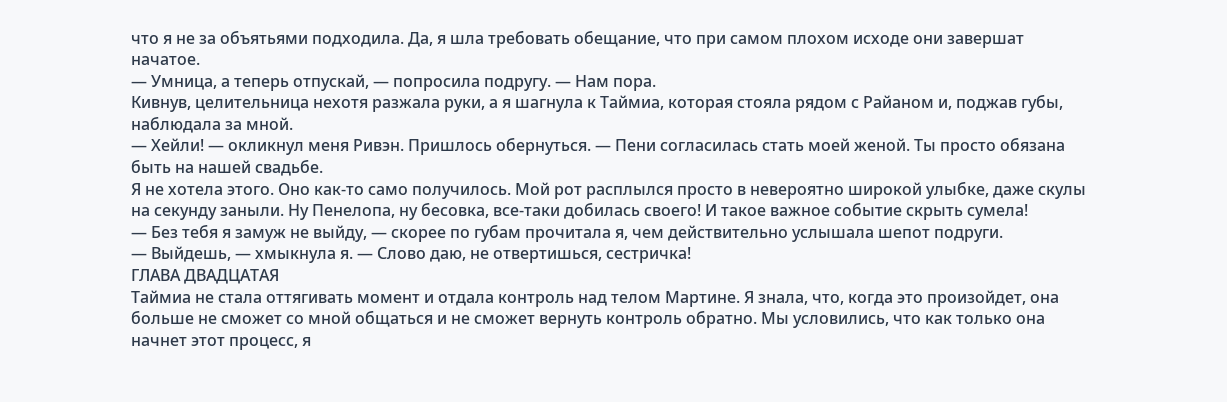что я не за объятьями подходила. Да, я шла требовать обещание, что при самом плохом исходе они завершат начатое.
— Умница, а теперь отпускай, — попросила подругу. — Нам пора.
Кивнув, целительница нехотя разжала руки, а я шагнула к Таймиа, которая стояла рядом с Райаном и, поджав губы, наблюдала за мной.
— Хейли! — окликнул меня Ривэн. Пришлось обернуться. — Пени согласилась стать моей женой. Ты просто обязана быть на нашей свадьбе.
Я не хотела этого. Оно как-то само получилось. Мой рот расплылся просто в невероятно широкой улыбке, даже скулы на секунду заныли. Ну Пенелопа, ну бесовка, все-таки добилась своего! И такое важное событие скрыть сумела!
— Без тебя я замуж не выйду, — скорее по губам прочитала я, чем действительно услышала шепот подруги.
— Выйдешь, — хмыкнула я. — Слово даю, не отвертишься, сестричка!
ГЛАВА ДВАДЦАТАЯ
Таймиа не стала оттягивать момент и отдала контроль над телом Мартине. Я знала, что, когда это произойдет, она больше не сможет со мной общаться и не сможет вернуть контроль обратно. Мы условились, что как только она начнет этот процесс, я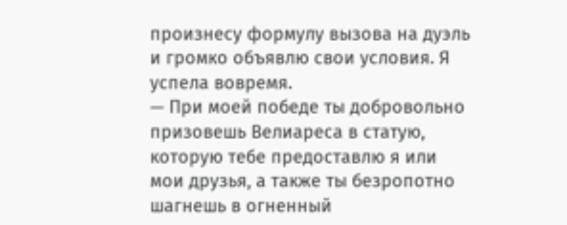произнесу формулу вызова на дуэль и громко объявлю свои условия. Я успела вовремя.
— При моей победе ты добровольно призовешь Велиареса в статую, которую тебе предоставлю я или мои друзья, а также ты безропотно шагнешь в огненный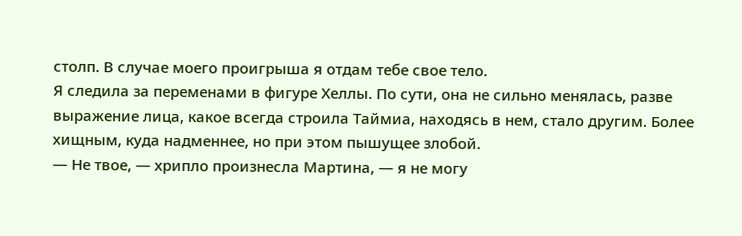столп. В случае моего проигрыша я отдам тебе свое тело.
Я следила за переменами в фигуре Хеллы. По сути, она не сильно менялась, разве выражение лица, какое всегда строила Таймиа, находясь в нем, стало другим. Более хищным, куда надменнее, но при этом пышущее злобой.
— Не твое, — хрипло произнесла Мартина, — я не могу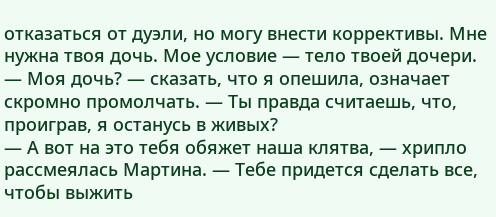отказаться от дуэли, но могу внести коррективы. Мне нужна твоя дочь. Мое условие — тело твоей дочери.
— Моя дочь? — сказать, что я опешила, означает скромно промолчать. — Ты правда считаешь, что, проиграв, я останусь в живых?
— А вот на это тебя обяжет наша клятва, — хрипло рассмеялась Мартина. — Тебе придется сделать все, чтобы выжить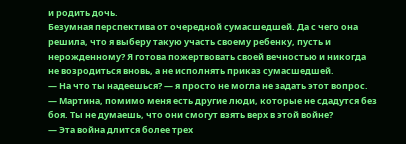и родить дочь.
Безумная перспектива от очередной сумасшедшей. Да с чего она решила, что я выберу такую участь своему ребенку, пусть и нерожденному? Я готова пожертвовать своей вечностью и никогда не возродиться вновь, а не исполнять приказ сумасшедшей.
— На что ты надеешься? — я просто не могла не задать этот вопрос. — Мартина, помимо меня есть другие люди, которые не сдадутся без боя. Ты не думаешь, что они смогут взять верх в этой войне?
— Эта война длится более трех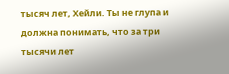тысяч лет, Хейли. Ты не глупа и должна понимать, что за три тысячи лет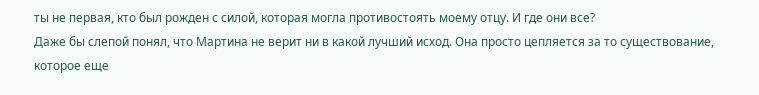ты не первая, кто был рожден с силой, которая могла противостоять моему отцу. И где они все?
Даже бы слепой понял, что Мартина не верит ни в какой лучший исход. Она просто цепляется за то существование, которое еще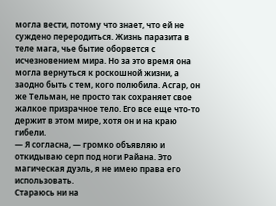могла вести, потому что знает, что ей не суждено переродиться. Жизнь паразита в теле мага, чье бытие оборвется с исчезновением мира. Но за это время она могла вернуться к роскошной жизни, а заодно быть с тем, кого полюбила. Асгар, он же Тельман, не просто так сохраняет свое жалкое призрачное тело. Его все еще что-то держит в этом мире, хотя он и на краю гибели.
— Я согласна, — громко объявляю и откидываю серп под ноги Райана. Это магическая дуэль, я не имею права его использовать.
Стараюсь ни на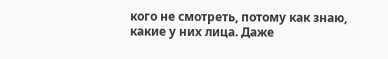кого не смотреть, потому как знаю, какие у них лица. Даже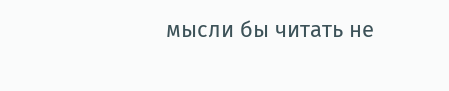мысли бы читать не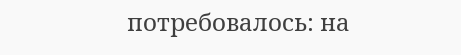потребовалось: на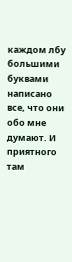каждом лбу большими буквами написано все, что они обо мне думают. И приятного там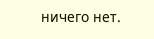ничего нет.